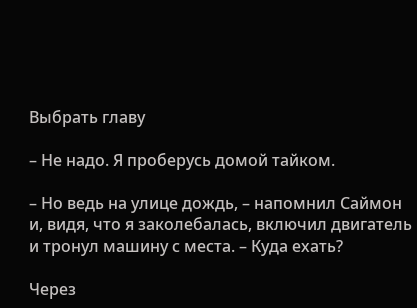Выбрать главу

– Не надо. Я проберусь домой тайком.

– Но ведь на улице дождь, – напомнил Саймон и, видя, что я заколебалась, включил двигатель и тронул машину с места. – Куда ехать?

Через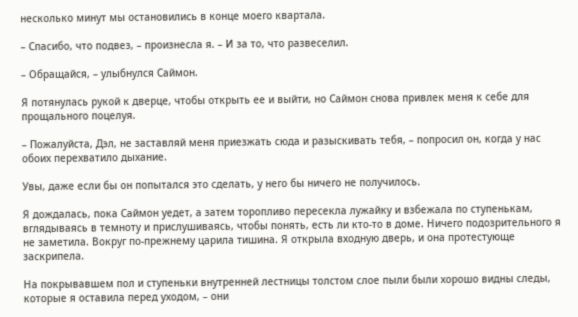несколько минут мы остановились в конце моего квартала.

– Спасибо, что подвез, – произнесла я. – И за то, что развеселил.

– Обращайся, – улыбнулся Саймон.

Я потянулась рукой к дверце, чтобы открыть ее и выйти, но Саймон снова привлек меня к себе для прощального поцелуя.

– Пожалуйста, Дэл, не заставляй меня приезжать сюда и разыскивать тебя, – попросил он, когда у нас обоих перехватило дыхание.

Увы, даже если бы он попытался это сделать, у него бы ничего не получилось.

Я дождалась, пока Саймон уедет, а затем торопливо пересекла лужайку и взбежала по ступенькам, вглядываясь в темноту и прислушиваясь, чтобы понять, есть ли кто-то в доме. Ничего подозрительного я не заметила. Вокруг по-прежнему царила тишина. Я открыла входную дверь, и она протестующе заскрипела.

На покрывавшем пол и ступеньки внутренней лестницы толстом слое пыли были хорошо видны следы, которые я оставила перед уходом, – они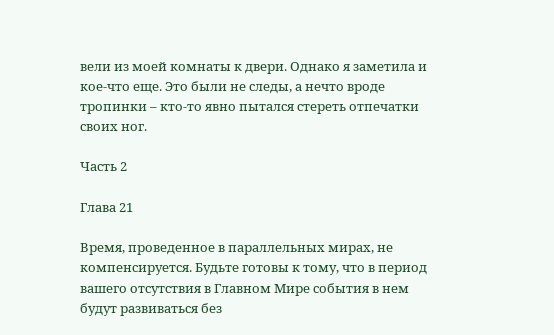вели из моей комнаты к двери. Однако я заметила и кое-что еще. Это были не следы, а нечто вроде тропинки – кто-то явно пытался стереть отпечатки своих ног.

Часть 2

Глава 21

Время, проведенное в параллельных мирах, не компенсируется. Будьте готовы к тому, что в период вашего отсутствия в Главном Мире события в нем будут развиваться без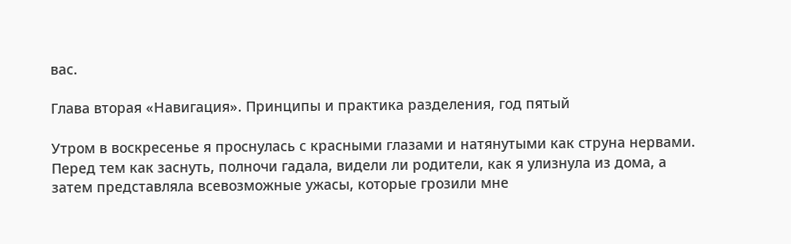вас.

Глава вторая «Навигация». Принципы и практика разделения, год пятый

Утром в воскресенье я проснулась с красными глазами и натянутыми как струна нервами. Перед тем как заснуть, полночи гадала, видели ли родители, как я улизнула из дома, а затем представляла всевозможные ужасы, которые грозили мне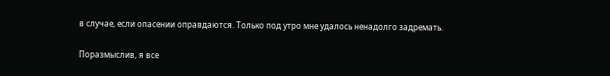в случае, если опасении оправдаются. Только под утро мне удалось ненадолго задремать.

Поразмыслив, я все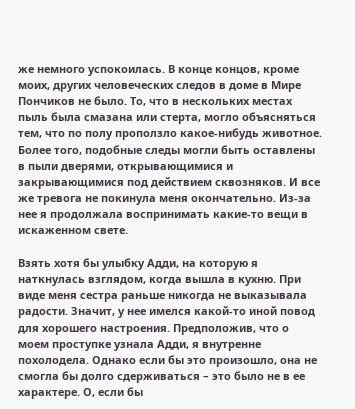же немного успокоилась. В конце концов, кроме моих, других человеческих следов в доме в Мире Пончиков не было. То, что в нескольких местах пыль была смазана или стерта, могло объясняться тем, что по полу проползло какое-нибудь животное. Более того, подобные следы могли быть оставлены в пыли дверями, открывающимися и закрывающимися под действием сквозняков. И все же тревога не покинула меня окончательно. Из-за нее я продолжала воспринимать какие-то вещи в искаженном свете.

Взять хотя бы улыбку Адди, на которую я наткнулась взглядом, когда вышла в кухню. При виде меня сестра раньше никогда не выказывала радости. Значит, у нее имелся какой-то иной повод для хорошего настроения. Предположив, что о моем проступке узнала Адди, я внутренне похолодела. Однако если бы это произошло, она не смогла бы долго сдерживаться – это было не в ее характере. О, если бы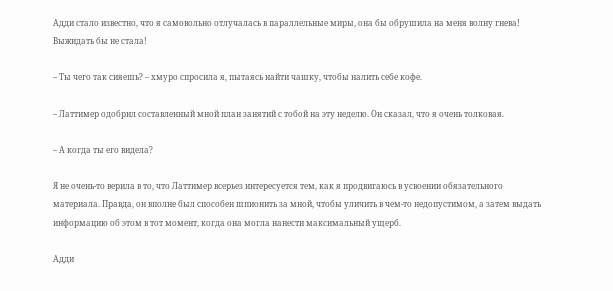Адди стало известно, что я самовольно отлучалась в параллельные миры, она бы обрушила на меня волну гнева! Выжидать бы не стала!

– Ты чего так сияешь? – хмуро спросила я, пытаясь найти чашку, чтобы налить себе кофе.

– Латтимер одобрил составленный мной план занятий с тобой на эту неделю. Он сказал, что я очень толковая.

– А когда ты его видела?

Я не очень-то верила в то, что Латтимер всерьез интересуется тем, как я продвигаюсь в усвоении обязательного материала. Правда, он вполне был способен шпионить за мной, чтобы уличить в чем-то недопустимом, а затем выдать информацию об этом в тот момент, когда она могла нанести максимальный ущерб.

Адди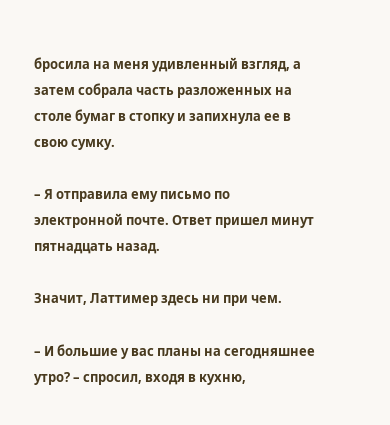бросила на меня удивленный взгляд, а затем собрала часть разложенных на столе бумаг в стопку и запихнула ее в свою сумку.

– Я отправила ему письмо по электронной почте. Ответ пришел минут пятнадцать назад.

Значит, Латтимер здесь ни при чем.

– И большие у вас планы на сегодняшнее утро? – спросил, входя в кухню,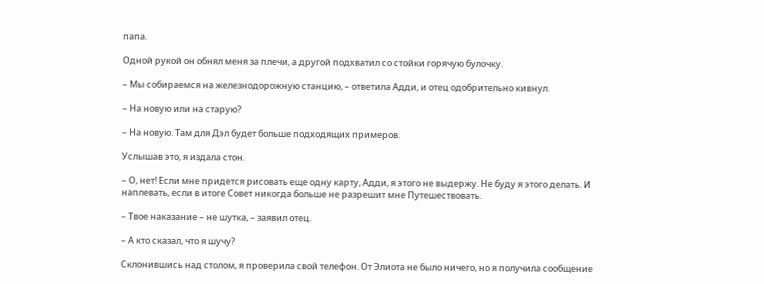папа.

Одной рукой он обнял меня за плечи, а другой подхватил со стойки горячую булочку.

– Мы собираемся на железнодорожную станцию, – ответила Адди, и отец одобрительно кивнул.

– На новую или на старую?

– На новую. Там для Дэл будет больше подходящих примеров.

Услышав это, я издала стон.

– О, нет! Если мне придется рисовать еще одну карту, Адди, я этого не выдержу. Не буду я этого делать. И наплевать, если в итоге Совет никогда больше не разрешит мне Путешествовать.

– Твое наказание – не шутка, – заявил отец.

– А кто сказал, что я шучу?

Склонившись над столом, я проверила свой телефон. От Элиота не было ничего, но я получила сообщение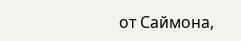от Саймона,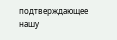подтверждающее нашу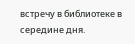встречу в библиотеке в середине дня.